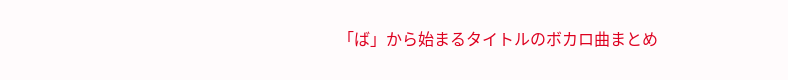「ば」から始まるタイトルのボカロ曲まとめ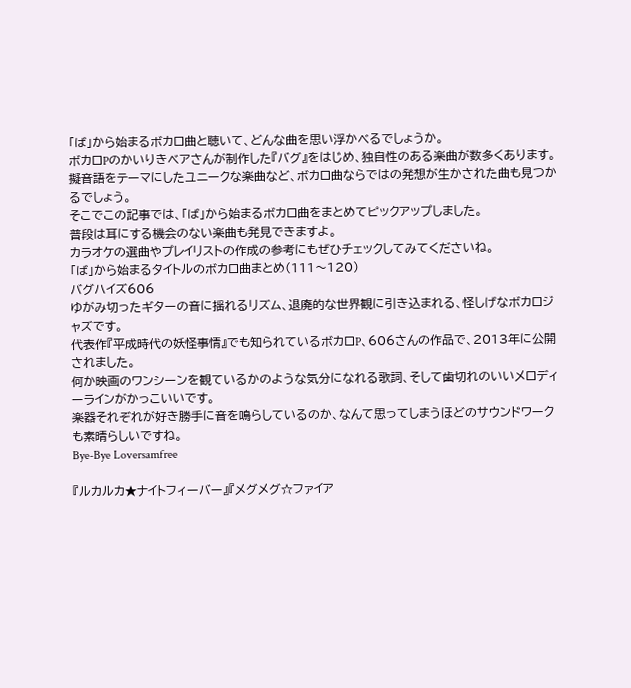「ば」から始まるボカロ曲と聴いて、どんな曲を思い浮かべるでしょうか。
ボカロPのかいりきベアさんが制作した『バグ』をはじめ、独自性のある楽曲が数多くあります。
擬音語をテーマにしたユニークな楽曲など、ボカロ曲ならではの発想が生かされた曲も見つかるでしょう。
そこでこの記事では、「ば」から始まるボカロ曲をまとめてピックアップしました。
普段は耳にする機会のない楽曲も発見できますよ。
カラオケの選曲やプレイリストの作成の参考にもぜひチェックしてみてくださいね。
「ば」から始まるタイトルのボカロ曲まとめ(111〜120)
バグハイズ606
ゆがみ切ったギターの音に揺れるリズム、退廃的な世界観に引き込まれる、怪しげなボカロジャズです。
代表作『平成時代の妖怪事情』でも知られているボカロP、606さんの作品で、2013年に公開されました。
何か映画のワンシーンを観ているかのような気分になれる歌詞、そして歯切れのいいメロディーラインがかっこいいです。
楽器それぞれが好き勝手に音を鳴らしているのか、なんて思ってしまうほどのサウンドワークも素晴らしいですね。
Bye-Bye Loversamfree

『ルカルカ★ナイトフィーバー』『メグメグ☆ファイア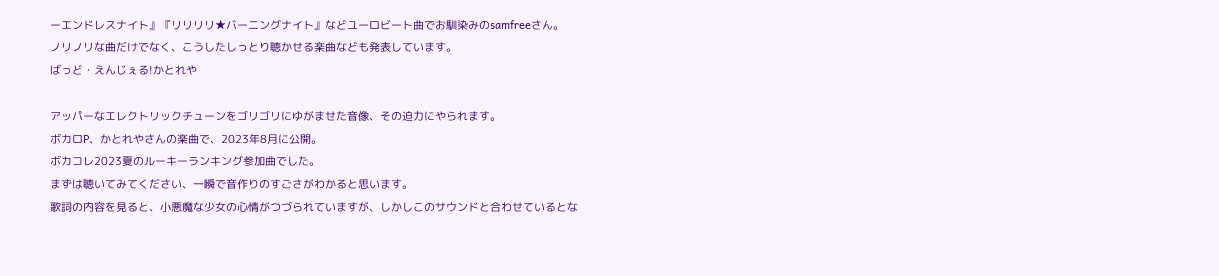ーエンドレスナイト』『リリリリ★バーニングナイト』などユーロビート曲でお馴染みのsamfreeさん。
ノリノリな曲だけでなく、こうしたしっとり聴かせる楽曲なども発表しています。
ばっど・えんじぇる!かとれや

アッパーなエレクトリックチューンをゴリゴリにゆがませた音像、その迫力にやられます。
ボカロP、かとれやさんの楽曲で、2023年8月に公開。
ボカコレ2023夏のルーキーランキング参加曲でした。
まずは聴いてみてください、一瞬で音作りのすごさがわかると思います。
歌詞の内容を見ると、小悪魔な少女の心情がつづられていますが、しかしこのサウンドと合わせているとな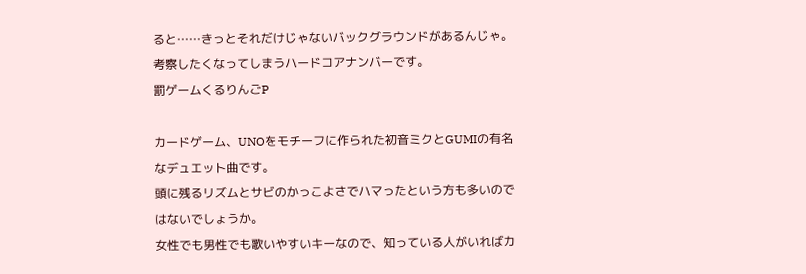ると……きっとそれだけじゃないバックグラウンドがあるんじゃ。
考察したくなってしまうハードコアナンバーです。
罰ゲームくるりんごP

カードゲーム、UNOをモチーフに作られた初音ミクとGUMIの有名なデュエット曲です。
頭に残るリズムとサビのかっこよさでハマったという方も多いのではないでしょうか。
女性でも男性でも歌いやすいキーなので、知っている人がいればカ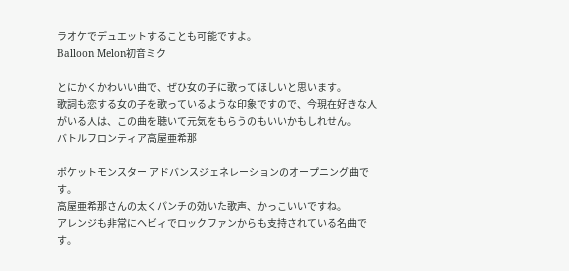ラオケでデュエットすることも可能ですよ。
Balloon Melon初音ミク

とにかくかわいい曲で、ぜひ女の子に歌ってほしいと思います。
歌詞も恋する女の子を歌っているような印象ですので、今現在好きな人がいる人は、この曲を聴いて元気をもらうのもいいかもしれせん。
バトルフロンティア高屋亜希那

ポケットモンスター アドバンスジェネレーションのオープニング曲です。
高屋亜希那さんの太くパンチの効いた歌声、かっこいいですね。
アレンジも非常にヘビィでロックファンからも支持されている名曲です。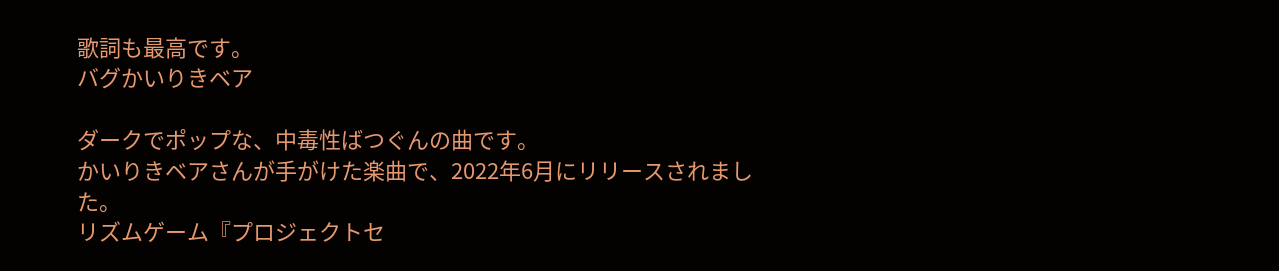歌詞も最高です。
バグかいりきベア

ダークでポップな、中毒性ばつぐんの曲です。
かいりきベアさんが手がけた楽曲で、2022年6月にリリースされました。
リズムゲーム『プロジェクトセ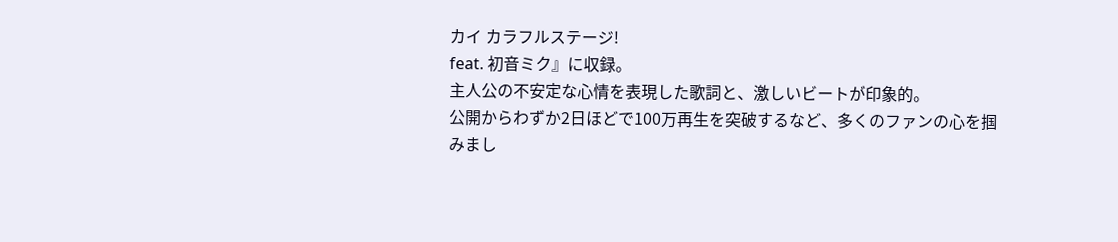カイ カラフルステージ!
feat. 初音ミク』に収録。
主人公の不安定な心情を表現した歌詞と、激しいビートが印象的。
公開からわずか2日ほどで100万再生を突破するなど、多くのファンの心を掴みまし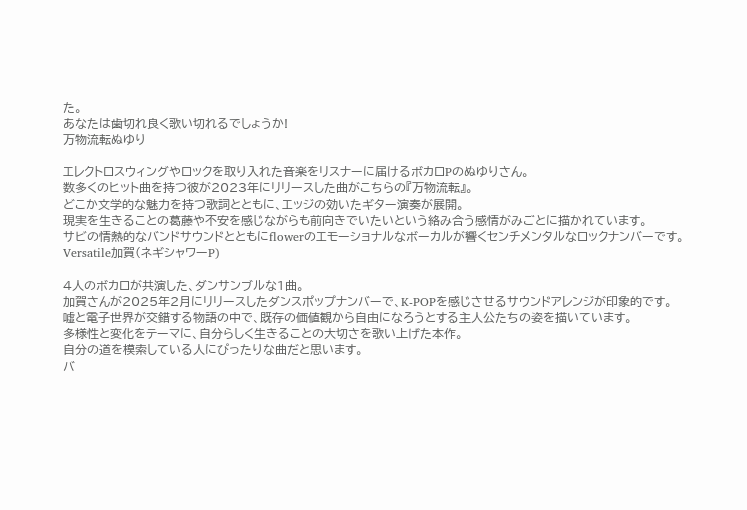た。
あなたは歯切れ良く歌い切れるでしょうか!
万物流転ぬゆり

エレクトロスウィングやロックを取り入れた音楽をリスナーに届けるボカロPのぬゆりさん。
数多くのヒット曲を持つ彼が2023年にリリースした曲がこちらの『万物流転』。
どこか文学的な魅力を持つ歌詞とともに、エッジの効いたギター演奏が展開。
現実を生きることの葛藤や不安を感じながらも前向きでいたいという絡み合う感情がみごとに描かれています。
サビの情熱的なバンドサウンドとともにflowerのエモーショナルなボーカルが響くセンチメンタルなロックナンバーです。
Versatile加賀(ネギシャワーP)

4人のボカロが共演した、ダンサンブルな1曲。
加賀さんが2025年2月にリリースしたダンスポップナンバーで、K-POPを感じさせるサウンドアレンジが印象的です。
嘘と電子世界が交錯する物語の中で、既存の価値観から自由になろうとする主人公たちの姿を描いています。
多様性と変化をテーマに、自分らしく生きることの大切さを歌い上げた本作。
自分の道を模索している人にぴったりな曲だと思います。
バ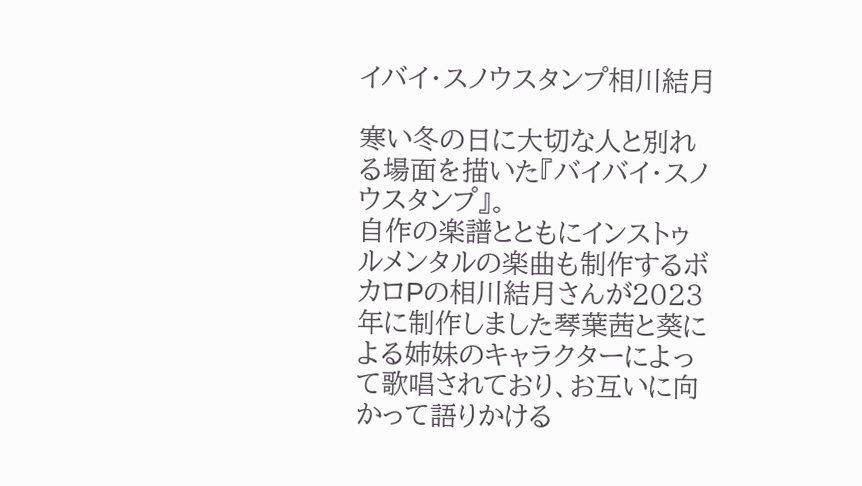イバイ・スノウスタンプ相川結月

寒い冬の日に大切な人と別れる場面を描いた『バイバイ・スノウスタンプ』。
自作の楽譜とともにインストゥルメンタルの楽曲も制作するボカロPの相川結月さんが2023年に制作しました琴葉茜と葵による姉妹のキャラクターによって歌唱されており、お互いに向かって語りかける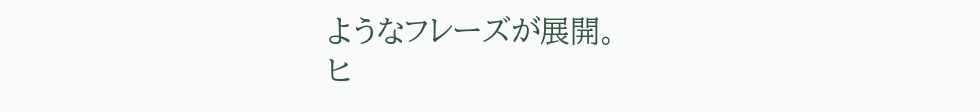ようなフレーズが展開。
ヒ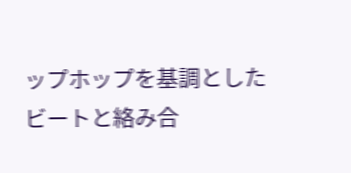ップホップを基調としたビートと絡み合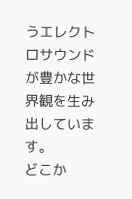うエレクトロサウンドが豊かな世界観を生み出しています。
どこか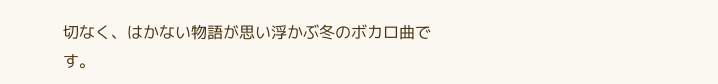切なく、はかない物語が思い浮かぶ冬のボカロ曲です。